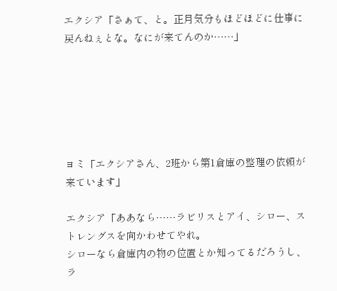エクシア「さぁて、と。正月気分もほどほどに仕事に戻んねぇとな。なにが来てんのか……」






ヨミ「エクシアさん、2班から第1倉庫の整理の依頼が来ています」

エクシア「ああなら……ラビリスとアイ、シロー、ストレングスを向かわせてやれ。
シローなら倉庫内の物の位置とか知ってるだろうし、ラ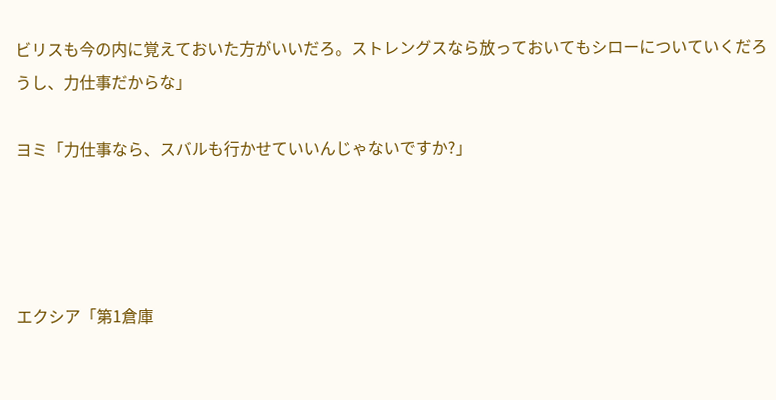ビリスも今の内に覚えておいた方がいいだろ。ストレングスなら放っておいてもシローについていくだろうし、力仕事だからな」

ヨミ「力仕事なら、スバルも行かせていいんじゃないですか?」




エクシア「第1倉庫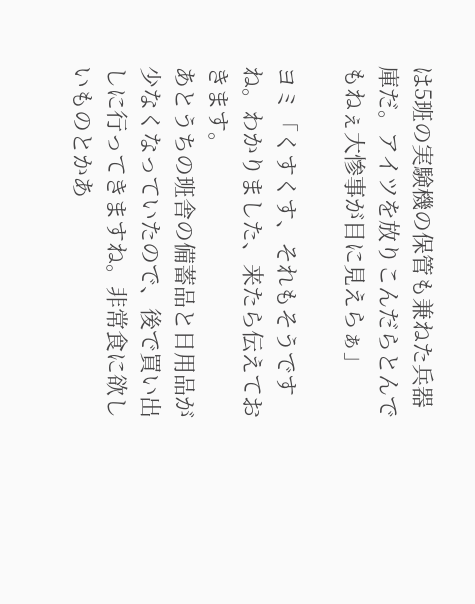は5班の実験機の保管も兼ねた兵器庫だ。アイツを放りこんだらとんでもねぇ大惨事が目に見えらぁ」

ヨミ「くすくす、それもそうですね。わかりました、来たら伝えておきます。
あとうちの班舎の備蓄品と日用品が少なくなっていたので、後で買い出しに行ってきますね。非常食に欲しいものとかあ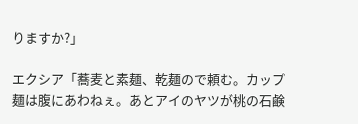りますか?」

エクシア「蕎麦と素麺、乾麺ので頼む。カップ麺は腹にあわねぇ。あとアイのヤツが桃の石鹸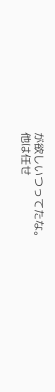が欲しいつってたな。
他は任せ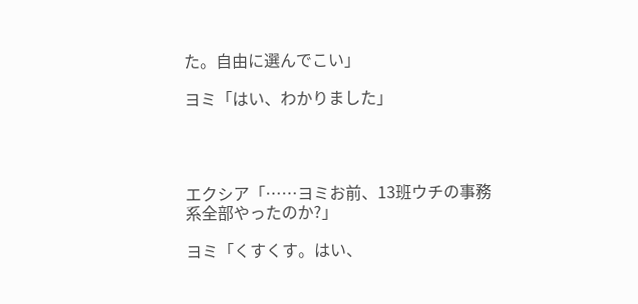た。自由に選んでこい」

ヨミ「はい、わかりました」




エクシア「……ヨミお前、13班ウチの事務系全部やったのか?」

ヨミ「くすくす。はい、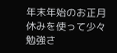年末年始のお正月休みを使って少々勉強さ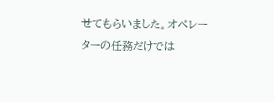せてもらいました。オペレーターの任務だけでは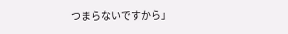つまらないですから」